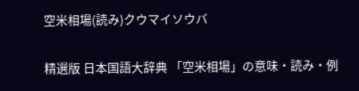空米相場(読み)クウマイソウバ

精選版 日本国語大辞典 「空米相場」の意味・読み・例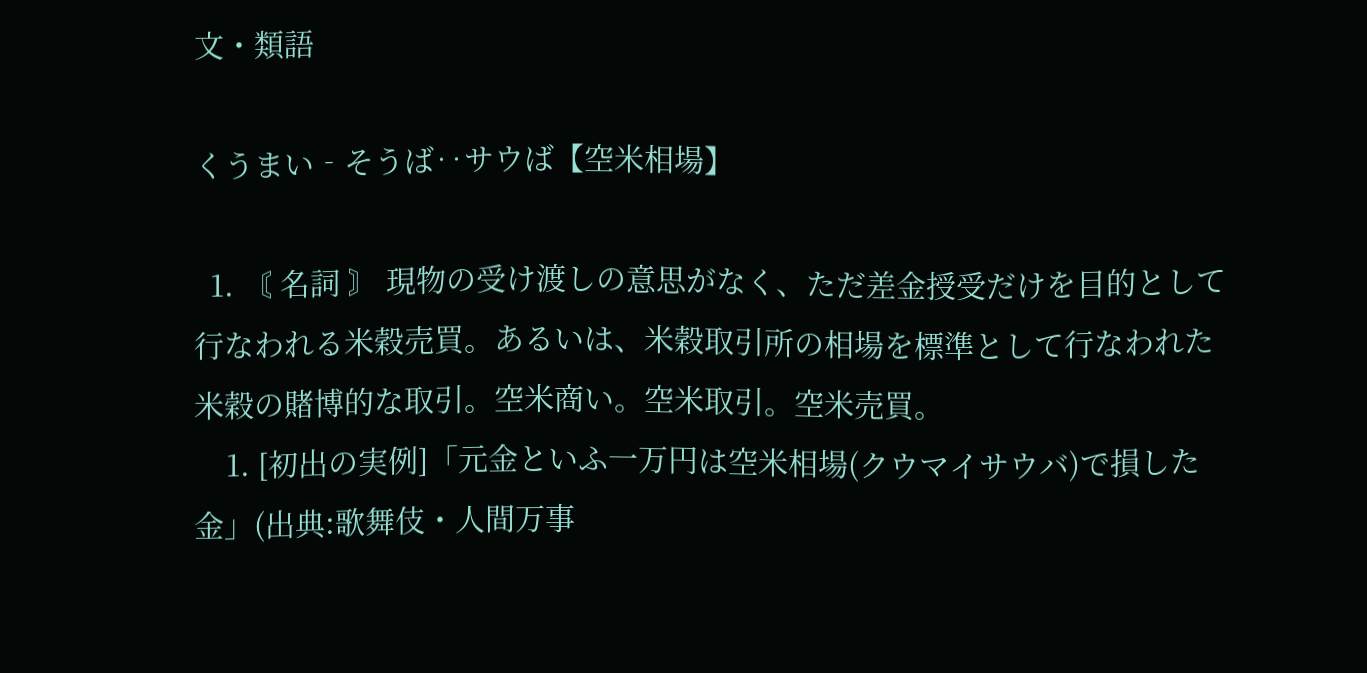文・類語

くうまい‐そうば‥サウば【空米相場】

  1. 〘 名詞 〙 現物の受け渡しの意思がなく、ただ差金授受だけを目的として行なわれる米穀売買。あるいは、米穀取引所の相場を標準として行なわれた米穀の賭博的な取引。空米商い。空米取引。空米売買。
    1. [初出の実例]「元金といふ一万円は空米相場(クウマイサウバ)で損した金」(出典:歌舞伎・人間万事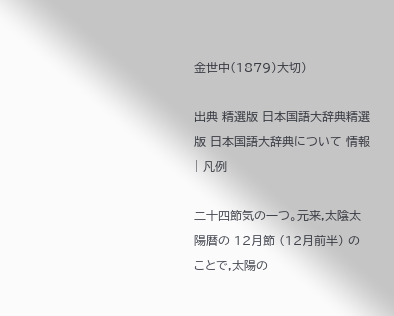金世中(1879)大切)

出典 精選版 日本国語大辞典精選版 日本国語大辞典について 情報 | 凡例

二十四節気の一つ。元来,太陰太陽暦の 12月節 (12月前半) のことで,太陽の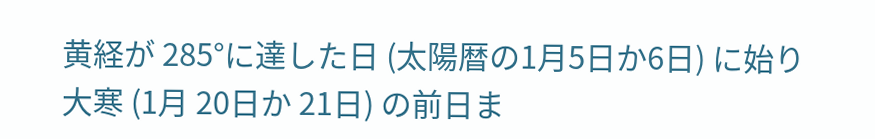黄経が 285°に達した日 (太陽暦の1月5日か6日) に始り大寒 (1月 20日か 21日) の前日ま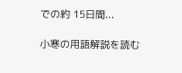での約 15日間...

小寒の用語解説を読む